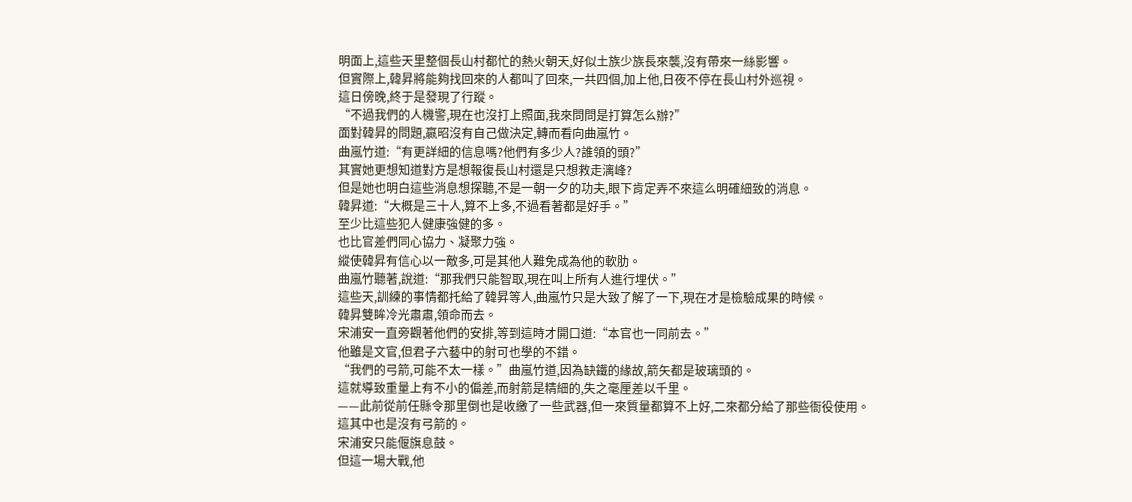明面上,這些天里整個長山村都忙的熱火朝天,好似土族少族長來襲,沒有帶來一絲影響。
但實際上,韓昇將能夠找回來的人都叫了回來,一共四個,加上他,日夜不停在長山村外巡視。
這日傍晚,終于是發現了行蹤。
“不過我們的人機警,現在也沒打上照面,我來問問是打算怎么辦?”
面對韓昇的問題,嬴昭沒有自己做決定,轉而看向曲嵐竹。
曲嵐竹道:“有更詳細的信息嗎?他們有多少人?誰領的頭?”
其實她更想知道對方是想報復長山村還是只想救走漓峰?
但是她也明白這些消息想探聽,不是一朝一夕的功夫,眼下肯定弄不來這么明確細致的消息。
韓昇道:“大概是三十人,算不上多,不過看著都是好手。”
至少比這些犯人健康強健的多。
也比官差們同心協力、凝聚力強。
縱使韓昇有信心以一敵多,可是其他人難免成為他的軟肋。
曲嵐竹聽著,說道:“那我們只能智取,現在叫上所有人進行埋伏。”
這些天,訓練的事情都托給了韓昇等人,曲嵐竹只是大致了解了一下,現在才是檢驗成果的時候。
韓昇雙眸冷光肅肅,領命而去。
宋浦安一直旁觀著他們的安排,等到這時才開口道:“本官也一同前去。”
他雖是文官,但君子六藝中的射可也學的不錯。
“我們的弓箭,可能不太一樣。”曲嵐竹道,因為缺鐵的緣故,箭矢都是玻璃頭的。
這就導致重量上有不小的偏差,而射箭是精細的,失之毫厘差以千里。
——此前從前任縣令那里倒也是收繳了一些武器,但一來質量都算不上好,二來都分給了那些衙役使用。
這其中也是沒有弓箭的。
宋浦安只能偃旗息鼓。
但這一場大戰,他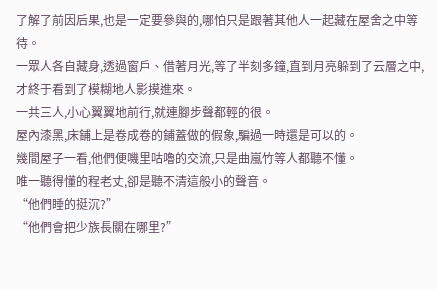了解了前因后果,也是一定要參與的,哪怕只是跟著其他人一起藏在屋舍之中等待。
一眾人各自藏身,透過窗戶、借著月光,等了半刻多鐘,直到月亮躲到了云層之中,才終于看到了模糊地人影摸進來。
一共三人,小心翼翼地前行,就連腳步聲都輕的很。
屋內漆黑,床鋪上是卷成卷的鋪蓋做的假象,騙過一時還是可以的。
幾間屋子一看,他們便嘰里咕嚕的交流,只是曲嵐竹等人都聽不懂。
唯一聽得懂的程老丈,卻是聽不清這般小的聲音。
“他們睡的挺沉?”
“他們會把少族長關在哪里?”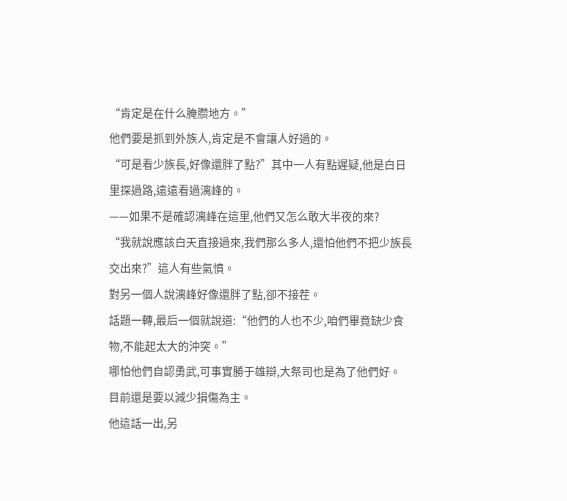“肯定是在什么腌臜地方。”
他們要是抓到外族人,肯定是不會讓人好過的。
“可是看少族長,好像還胖了點?”其中一人有點遲疑,他是白日里探過路,遠遠看過漓峰的。
——如果不是確認漓峰在這里,他們又怎么敢大半夜的來?
“我就說應該白天直接過來,我們那么多人,還怕他們不把少族長交出來?”這人有些氣憤。
對另一個人說漓峰好像還胖了點,卻不接茬。
話題一轉,最后一個就說道:“他們的人也不少,咱們畢竟缺少食物,不能起太大的沖突。”
哪怕他們自認勇武,可事實勝于雄辯,大祭司也是為了他們好。
目前還是要以減少損傷為主。
他這話一出,另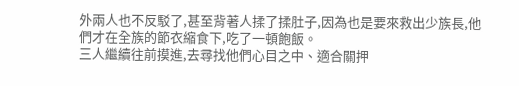外兩人也不反駁了,甚至背著人揉了揉肚子,因為也是要來救出少族長,他們才在全族的節衣縮食下,吃了一頓飽飯。
三人繼續往前摸進,去尋找他們心目之中、適合關押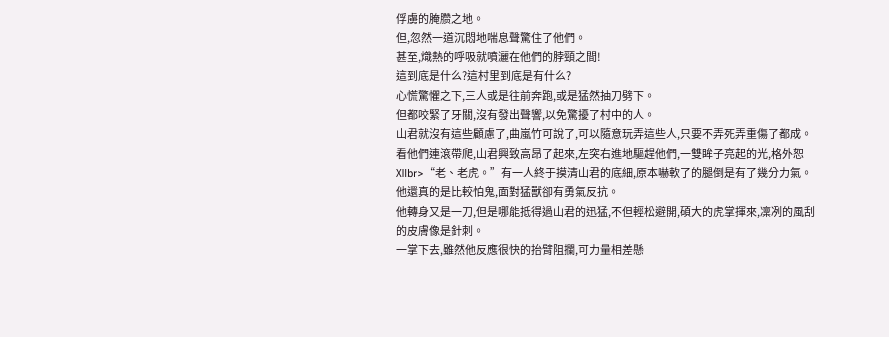俘虜的腌臜之地。
但,忽然一道沉悶地喘息聲驚住了他們。
甚至,熾熱的呼吸就噴灑在他們的脖頸之間!
這到底是什么?這村里到底是有什么?
心慌驚懼之下,三人或是往前奔跑,或是猛然抽刀劈下。
但都咬緊了牙關,沒有發出聲響,以免驚擾了村中的人。
山君就沒有這些顧慮了,曲嵐竹可說了,可以隨意玩弄這些人,只要不弄死弄重傷了都成。
看他們連滾帶爬,山君興致高昂了起來,左突右進地驅趕他們,一雙眸子亮起的光,格外恕Ⅻbr>“老、老虎。”有一人終于摸清山君的底細,原本嚇軟了的腿倒是有了幾分力氣。
他還真的是比較怕鬼,面對猛獸卻有勇氣反抗。
他轉身又是一刀,但是哪能抵得過山君的迅猛,不但輕松避開,碩大的虎掌揮來,凜冽的風刮的皮膚像是針刺。
一掌下去,雖然他反應很快的抬臂阻攔,可力量相差懸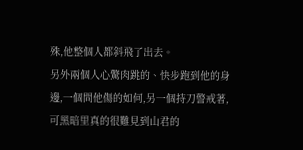殊,他整個人都斜飛了出去。
另外兩個人心驚肉跳的、快步跑到他的身邊,一個問他傷的如何,另一個持刀警戒著,可黑暗里真的很難見到山君的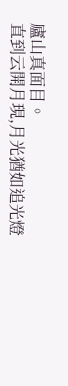廬山真面目。
直到云開月現,月光猶如追光燈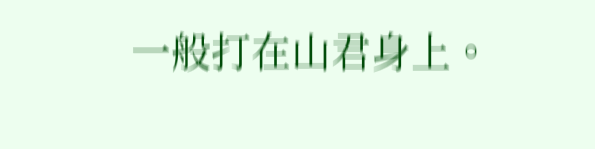一般打在山君身上。